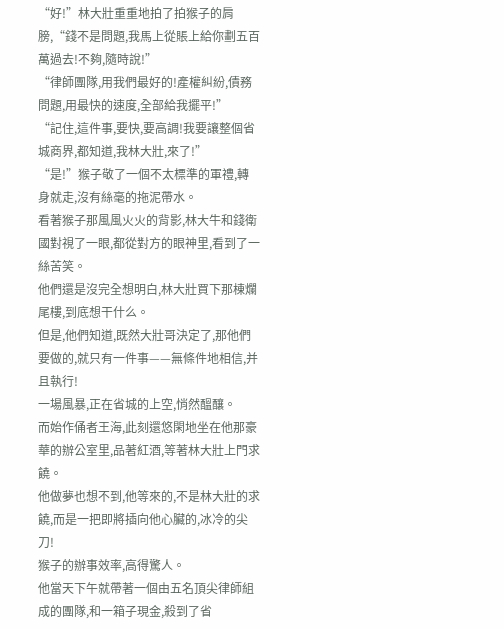“好!”林大壯重重地拍了拍猴子的肩膀,“錢不是問題,我馬上從賬上給你劃五百萬過去!不夠,隨時說!”
“律師團隊,用我們最好的!產權糾紛,債務問題,用最快的速度,全部給我擺平!”
“記住,這件事,要快,要高調!我要讓整個省城商界,都知道,我林大壯,來了!”
“是!”猴子敬了一個不太標準的軍禮,轉身就走,沒有絲毫的拖泥帶水。
看著猴子那風風火火的背影,林大牛和錢衛國對視了一眼,都從對方的眼神里,看到了一絲苦笑。
他們還是沒完全想明白,林大壯買下那棟爛尾樓,到底想干什么。
但是,他們知道,既然大壯哥決定了,那他們要做的,就只有一件事——無條件地相信,并且執行!
一場風暴,正在省城的上空,悄然醞釀。
而始作俑者王海,此刻還悠閑地坐在他那豪華的辦公室里,品著紅酒,等著林大壯上門求饒。
他做夢也想不到,他等來的,不是林大壯的求饒,而是一把即將插向他心臟的,冰冷的尖刀!
猴子的辦事效率,高得驚人。
他當天下午就帶著一個由五名頂尖律師組成的團隊,和一箱子現金,殺到了省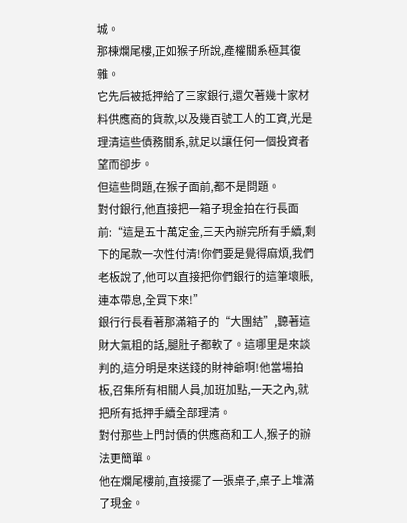城。
那棟爛尾樓,正如猴子所說,產權關系極其復雜。
它先后被抵押給了三家銀行,還欠著幾十家材料供應商的貨款,以及幾百號工人的工資,光是理清這些債務關系,就足以讓任何一個投資者望而卻步。
但這些問題,在猴子面前,都不是問題。
對付銀行,他直接把一箱子現金拍在行長面前:“這是五十萬定金,三天內辦完所有手續,剩下的尾款一次性付清!你們要是覺得麻煩,我們老板說了,他可以直接把你們銀行的這筆壞賬,連本帶息,全買下來!”
銀行行長看著那滿箱子的“大團結”,聽著這財大氣粗的話,腿肚子都軟了。這哪里是來談判的,這分明是來送錢的財神爺啊!他當場拍板,召集所有相關人員,加班加點,一天之內,就把所有抵押手續全部理清。
對付那些上門討債的供應商和工人,猴子的辦法更簡單。
他在爛尾樓前,直接擺了一張桌子,桌子上堆滿了現金。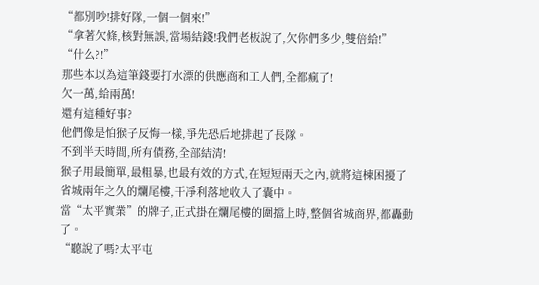“都別吵!排好隊,一個一個來!”
“拿著欠條,核對無誤,當場結錢!我們老板說了,欠你們多少,雙倍給!”
“什么?!”
那些本以為這筆錢要打水漂的供應商和工人們,全都瘋了!
欠一萬,給兩萬!
還有這種好事?
他們像是怕猴子反悔一樣,爭先恐后地排起了長隊。
不到半天時間,所有債務,全部結清!
猴子用最簡單,最粗暴,也最有效的方式,在短短兩天之內,就將這棟困擾了省城兩年之久的爛尾樓,干凈利落地收入了囊中。
當“太平實業”的牌子,正式掛在爛尾樓的圍擋上時,整個省城商界,都轟動了。
“聽說了嗎?太平屯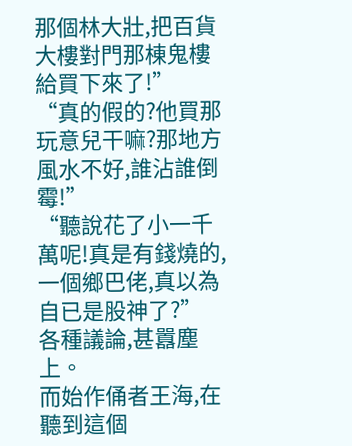那個林大壯,把百貨大樓對門那棟鬼樓給買下來了!”
“真的假的?他買那玩意兒干嘛?那地方風水不好,誰沾誰倒霉!”
“聽說花了小一千萬呢!真是有錢燒的,一個鄉巴佬,真以為自已是股神了?”
各種議論,甚囂塵上。
而始作俑者王海,在聽到這個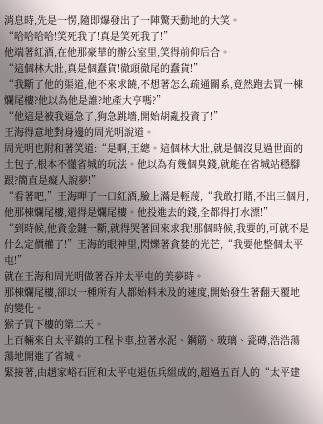消息時,先是一愣,隨即爆發出了一陣驚天動地的大笑。
“哈哈哈哈!笑死我了!真是笑死我了!”
他端著紅酒,在他那豪華的辦公室里,笑得前仰后合。
“這個林大壯,真是個蠢貨!徹頭徹尾的蠢貨!”
“我斷了他的渠道,他不來求饒,不想著怎么疏通關系,竟然跑去買一棟爛尾樓?他以為他是誰?地產大亨嗎?”
“他這是被我逼急了,狗急跳墻,開始胡亂投資了!”
王海得意地對身邊的周光明說道。
周光明也附和著笑道:“是啊,王總。這個林大壯,就是個沒見過世面的土包子,根本不懂省城的玩法。他以為有幾個臭錢,就能在省城站穩腳跟?簡直是癡人說夢!”
“看著吧,”王海呷了一口紅酒,臉上滿是輕蔑,“我敢打賭,不出三個月,他那棟爛尾樓,還得是爛尾樓。他投進去的錢,全都得打水漂!”
“到時候,他資金鏈一斷,就得哭著回來求我!那個時候,我要的,可就不是什么定價權了!”王海的眼神里,閃爍著貪婪的光芒,“我要他整個太平屯!”
就在王海和周光明做著吞并太平屯的美夢時。
那棟爛尾樓,卻以一種所有人都始料未及的速度,開始發生著翻天覆地的變化。
猴子買下樓的第二天。
上百輛來自太平鎮的工程卡車,拉著水泥、鋼筋、玻璃、瓷磚,浩浩蕩蕩地開進了省城。
緊接著,由趙家峪石匠和太平屯退伍兵組成的,超過五百人的“太平建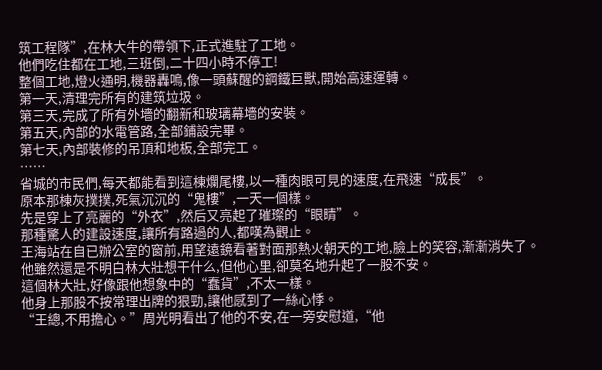筑工程隊”,在林大牛的帶領下,正式進駐了工地。
他們吃住都在工地,三班倒,二十四小時不停工!
整個工地,燈火通明,機器轟鳴,像一頭蘇醒的鋼鐵巨獸,開始高速運轉。
第一天,清理完所有的建筑垃圾。
第三天,完成了所有外墻的翻新和玻璃幕墻的安裝。
第五天,內部的水電管路,全部鋪設完畢。
第七天,內部裝修的吊頂和地板,全部完工。
……
省城的市民們,每天都能看到這棟爛尾樓,以一種肉眼可見的速度,在飛速“成長”。
原本那棟灰撲撲,死氣沉沉的“鬼樓”,一天一個樣。
先是穿上了亮麗的“外衣”,然后又亮起了璀璨的“眼睛”。
那種驚人的建設速度,讓所有路過的人,都嘆為觀止。
王海站在自已辦公室的窗前,用望遠鏡看著對面那熱火朝天的工地,臉上的笑容,漸漸消失了。
他雖然還是不明白林大壯想干什么,但他心里,卻莫名地升起了一股不安。
這個林大壯,好像跟他想象中的“蠢貨”,不太一樣。
他身上那股不按常理出牌的狠勁,讓他感到了一絲心悸。
“王總,不用擔心。”周光明看出了他的不安,在一旁安慰道,“他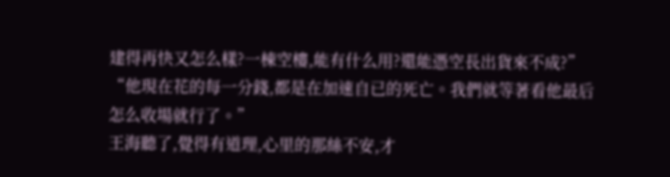建得再快又怎么樣?一棟空樓,能有什么用?還能憑空長出貨來不成?”
“他現在花的每一分錢,都是在加速自已的死亡。我們就等著看他最后怎么收場就行了。”
王海聽了,覺得有道理,心里的那絲不安,才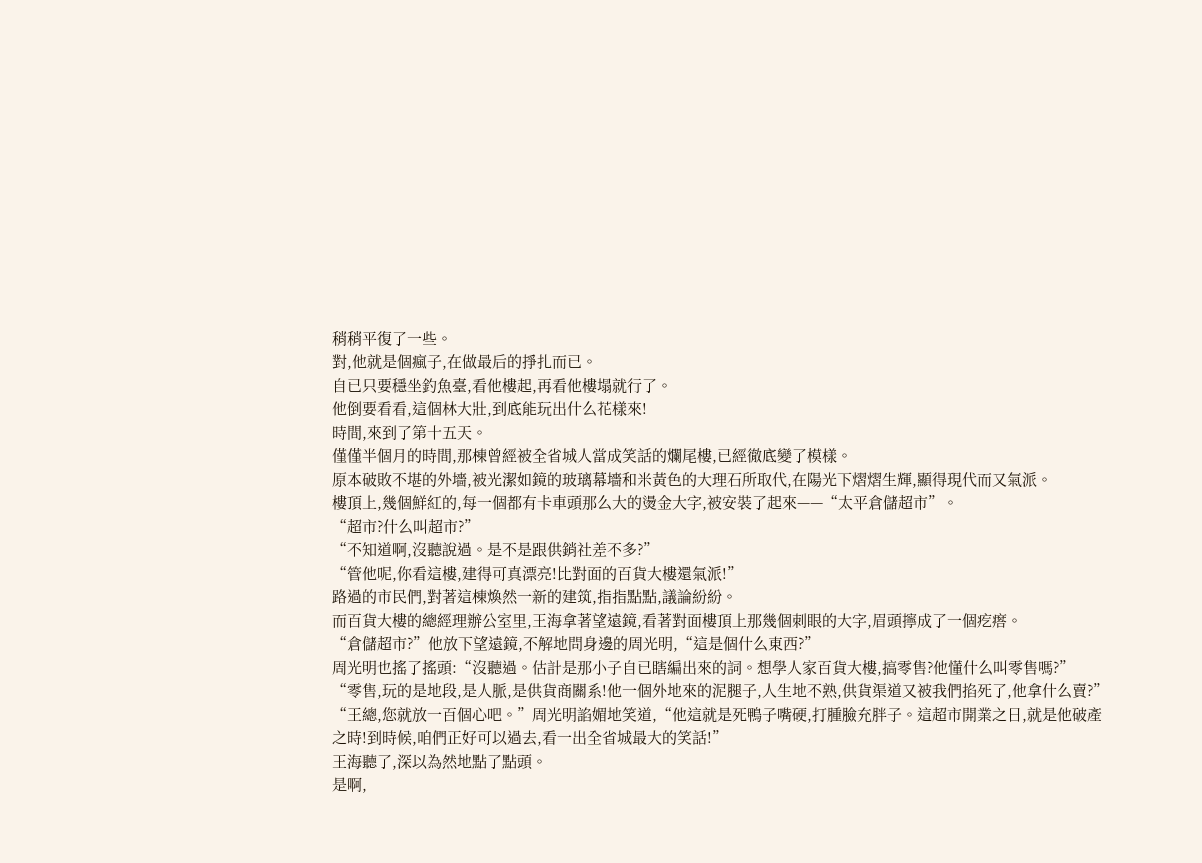稍稍平復了一些。
對,他就是個瘋子,在做最后的掙扎而已。
自已只要穩坐釣魚臺,看他樓起,再看他樓塌就行了。
他倒要看看,這個林大壯,到底能玩出什么花樣來!
時間,來到了第十五天。
僅僅半個月的時間,那棟曾經被全省城人當成笑話的爛尾樓,已經徹底變了模樣。
原本破敗不堪的外墻,被光潔如鏡的玻璃幕墻和米黃色的大理石所取代,在陽光下熠熠生輝,顯得現代而又氣派。
樓頂上,幾個鮮紅的,每一個都有卡車頭那么大的燙金大字,被安裝了起來——“太平倉儲超市”。
“超市?什么叫超市?”
“不知道啊,沒聽說過。是不是跟供銷社差不多?”
“管他呢,你看這樓,建得可真漂亮!比對面的百貨大樓還氣派!”
路過的市民們,對著這棟煥然一新的建筑,指指點點,議論紛紛。
而百貨大樓的總經理辦公室里,王海拿著望遠鏡,看著對面樓頂上那幾個刺眼的大字,眉頭擰成了一個疙瘩。
“倉儲超市?”他放下望遠鏡,不解地問身邊的周光明,“這是個什么東西?”
周光明也搖了搖頭:“沒聽過。估計是那小子自已瞎編出來的詞。想學人家百貨大樓,搞零售?他懂什么叫零售嗎?”
“零售,玩的是地段,是人脈,是供貨商關系!他一個外地來的泥腿子,人生地不熟,供貨渠道又被我們掐死了,他拿什么賣?”
“王總,您就放一百個心吧。”周光明諂媚地笑道,“他這就是死鴨子嘴硬,打腫臉充胖子。這超市開業之日,就是他破產之時!到時候,咱們正好可以過去,看一出全省城最大的笑話!”
王海聽了,深以為然地點了點頭。
是啊,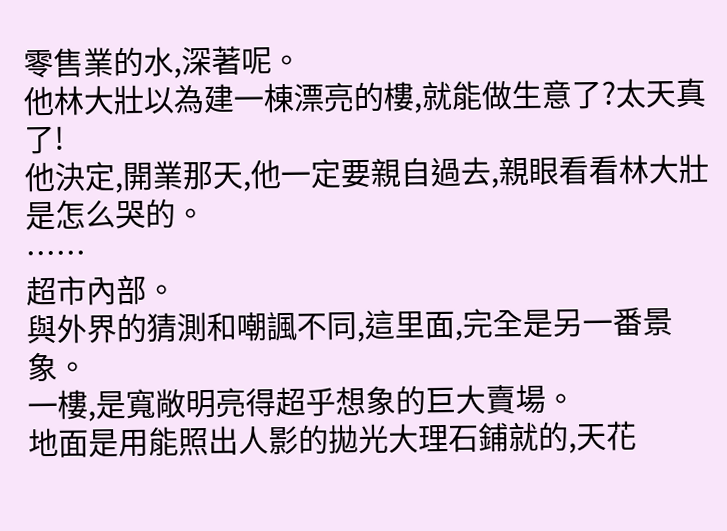零售業的水,深著呢。
他林大壯以為建一棟漂亮的樓,就能做生意了?太天真了!
他決定,開業那天,他一定要親自過去,親眼看看林大壯是怎么哭的。
……
超市內部。
與外界的猜測和嘲諷不同,這里面,完全是另一番景象。
一樓,是寬敞明亮得超乎想象的巨大賣場。
地面是用能照出人影的拋光大理石鋪就的,天花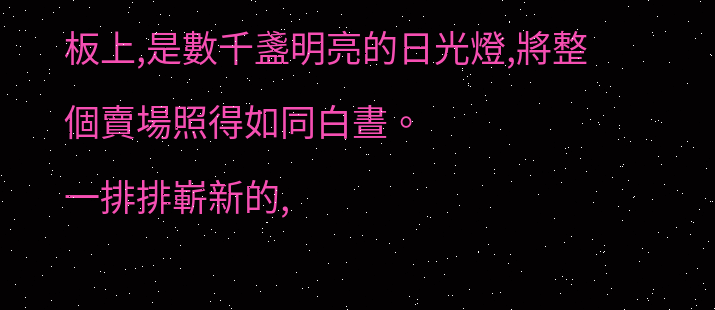板上,是數千盞明亮的日光燈,將整個賣場照得如同白晝。
一排排嶄新的,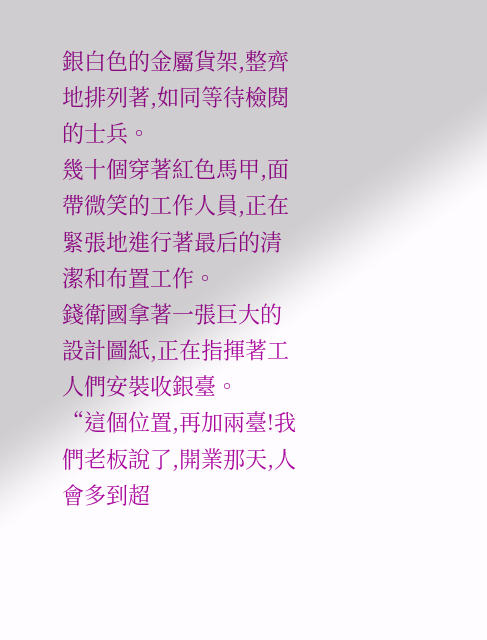銀白色的金屬貨架,整齊地排列著,如同等待檢閱的士兵。
幾十個穿著紅色馬甲,面帶微笑的工作人員,正在緊張地進行著最后的清潔和布置工作。
錢衛國拿著一張巨大的設計圖紙,正在指揮著工人們安裝收銀臺。
“這個位置,再加兩臺!我們老板說了,開業那天,人會多到超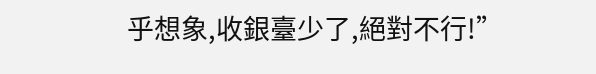乎想象,收銀臺少了,絕對不行!”